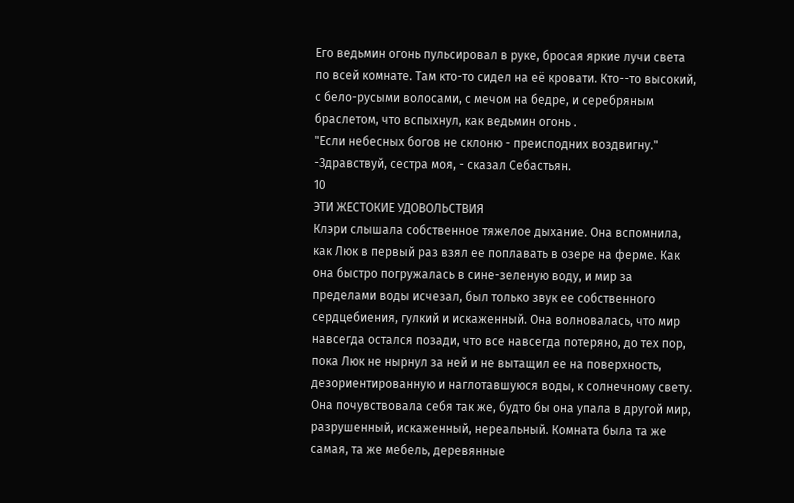Его ведьмин огонь пульсировал в руке, бросая яркие лучи света по всей комнате. Там кто-то сидел на её кровати. Кто--то высокий, с бело-русыми волосами, с мечом на бедре, и серебряным браслетом, что вспыхнул, как ведьмин огонь .
"Если небесных богов не склоню - преисподних воздвигну."
-Здравствуй, сестра моя, - сказал Себастьян.
10
ЭТИ ЖЕСТОКИЕ УДОВОЛЬСТВИЯ
Клэри слышала собственное тяжелое дыхание. Она вспомнила, как Люк в первый раз взял ее поплавать в озере на ферме. Как она быстро погружалась в сине-зеленую воду, и мир за пределами воды исчезал, был только звук ее собственного сердцебиения, гулкий и искаженный. Она волновалась, что мир навсегда остался позади, что все навсегда потеряно, до тех пор, пока Люк не нырнул за ней и не вытащил ее на поверхность, дезориентированную и наглотавшуюся воды, к солнечному свету.
Она почувствовала себя так же, будто бы она упала в другой мир, разрушенный, искаженный, нереальный. Комната была та же самая, та же мебель, деревянные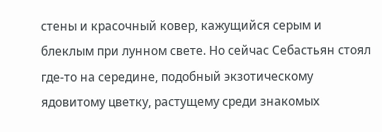стены и красочный ковер, кажущийся серым и блеклым при лунном свете. Но сейчас Себастьян стоял где-то на середине, подобный экзотическому ядовитому цветку, растущему среди знакомых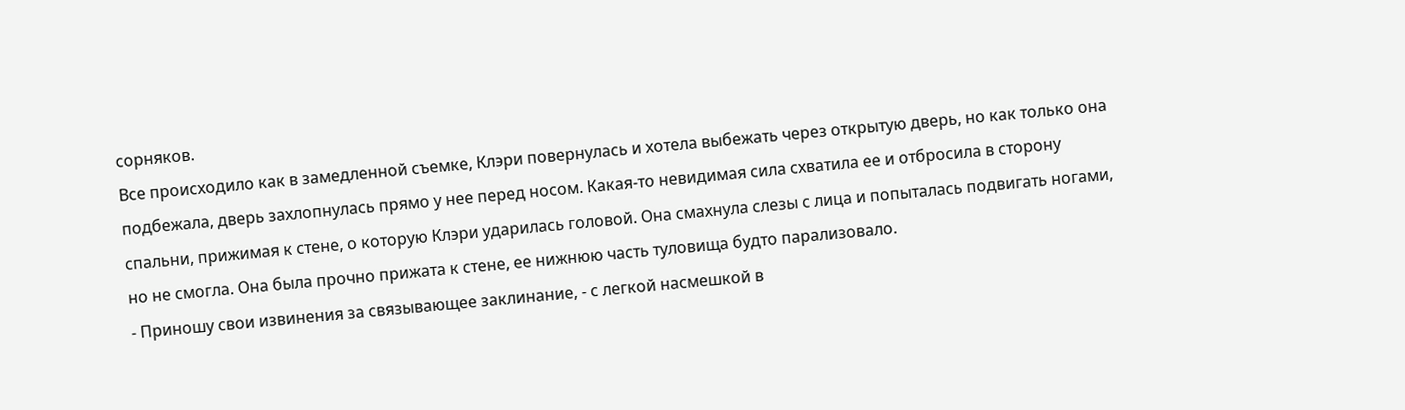сорняков.
Все происходило как в замедленной съемке, Клэри повернулась и хотела выбежать через открытую дверь, но как только она подбежала, дверь захлопнулась прямо у нее перед носом. Какая-то невидимая сила схватила ее и отбросила в сторону спальни, прижимая к стене, о которую Клэри ударилась головой. Она смахнула слезы с лица и попыталась подвигать ногами, но не смогла. Она была прочно прижата к стене, ее нижнюю часть туловища будто парализовало.
- Приношу свои извинения за связывающее заклинание, - с легкой насмешкой в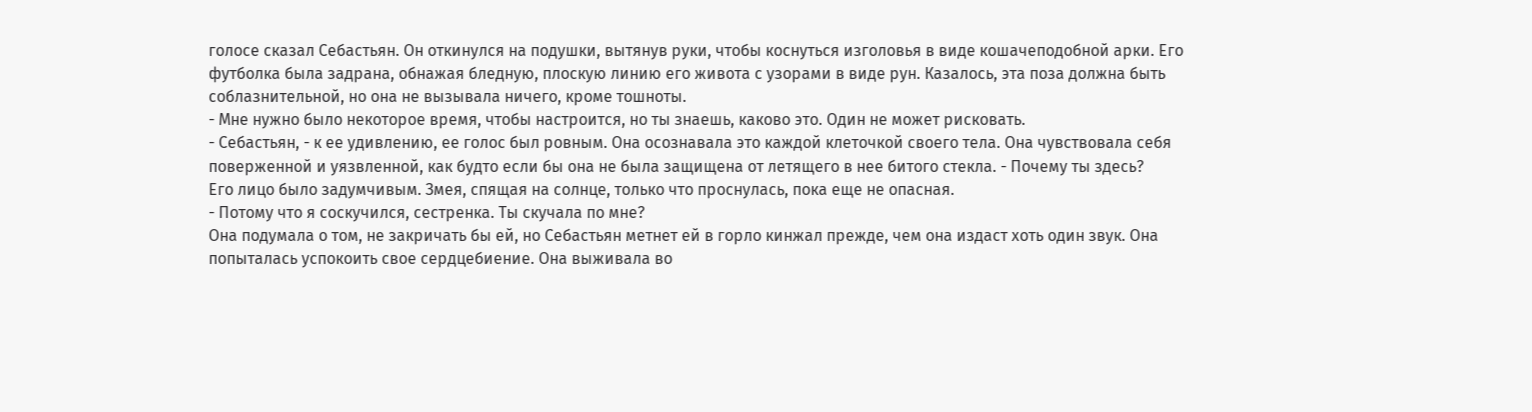голосе сказал Себастьян. Он откинулся на подушки, вытянув руки, чтобы коснуться изголовья в виде кошачеподобной арки. Его футболка была задрана, обнажая бледную, плоскую линию его живота с узорами в виде рун. Казалось, эта поза должна быть соблазнительной, но она не вызывала ничего, кроме тошноты.
- Мне нужно было некоторое время, чтобы настроится, но ты знаешь, каково это. Один не может рисковать.
- Себастьян, - к ее удивлению, ее голос был ровным. Она осознавала это каждой клеточкой своего тела. Она чувствовала себя поверженной и уязвленной, как будто если бы она не была защищена от летящего в нее битого стекла. - Почему ты здесь?
Его лицо было задумчивым. Змея, спящая на солнце, только что проснулась, пока еще не опасная.
- Потому что я соскучился, сестренка. Ты скучала по мне?
Она подумала о том, не закричать бы ей, но Себастьян метнет ей в горло кинжал прежде, чем она издаст хоть один звук. Она попыталась успокоить свое сердцебиение. Она выживала во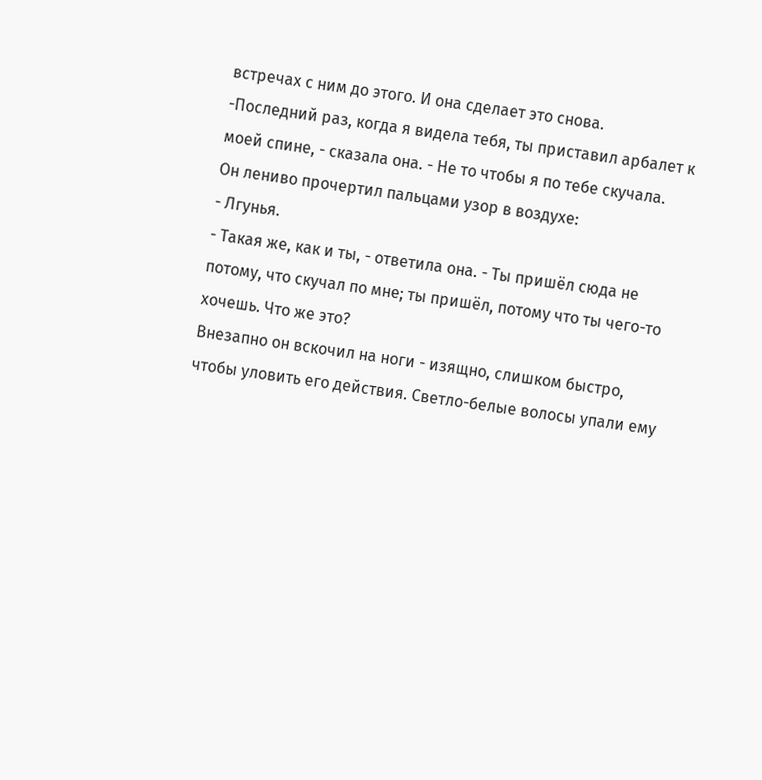встречах с ним до этого. И она сделает это снова.
-Последний раз, когда я видела тебя, ты приставил арбалет к моей спине, - сказала она. - Не то чтобы я по тебе скучала.
Он лениво прочертил пальцами узор в воздухе:
- Лгунья.
- Такая же, как и ты, - ответила она. - Ты пришёл сюда не потому, что скучал по мне; ты пришёл, потому что ты чего-то хочешь. Что же это?
Внезапно он вскочил на ноги - изящно, слишком быстро, чтобы уловить его действия. Светло-белые волосы упали ему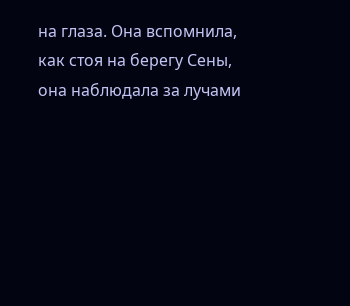на глаза. Она вспомнила, как стоя на берегу Сены, она наблюдала за лучами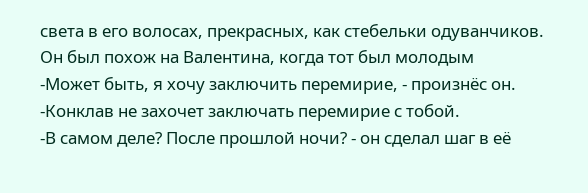света в его волосах, прекрасных, как стебельки одуванчиков. Он был похож на Валентина, когда тот был молодым
-Может быть, я хочу заключить перемирие, - произнёс он.
-Конклав не захочет заключать перемирие с тобой.
-В самом деле? После прошлой ночи? - он сделал шаг в её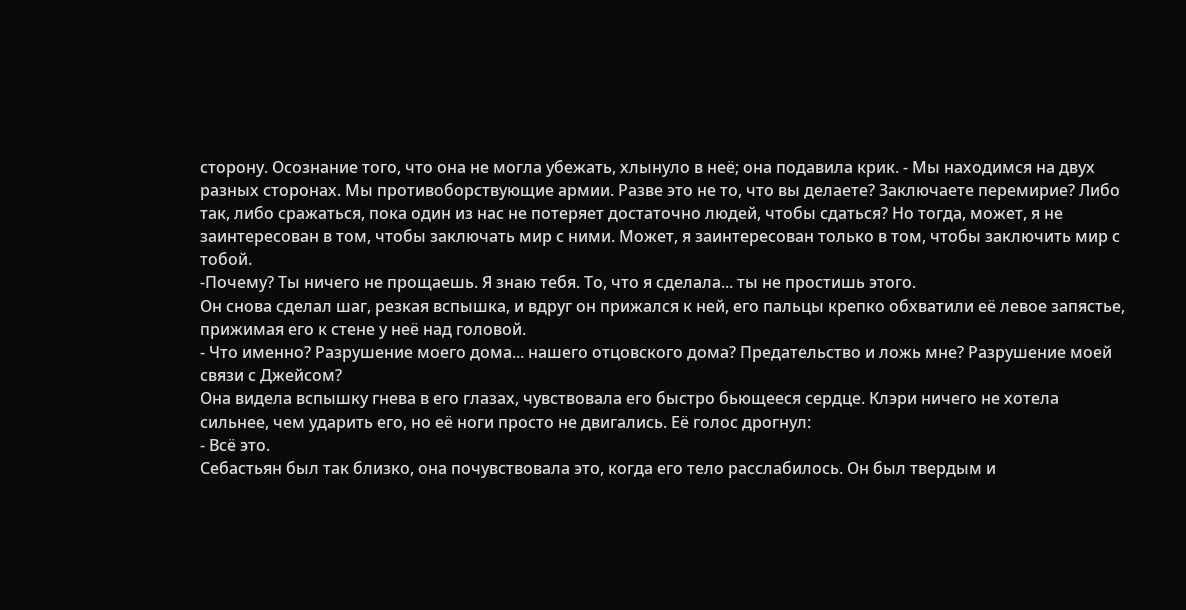сторону. Осознание того, что она не могла убежать, хлынуло в неё; она подавила крик. - Мы находимся на двух разных сторонах. Мы противоборствующие армии. Разве это не то, что вы делаете? Заключаете перемирие? Либо так, либо сражаться, пока один из нас не потеряет достаточно людей, чтобы сдаться? Но тогда, может, я не заинтересован в том, чтобы заключать мир с ними. Может, я заинтересован только в том, чтобы заключить мир с тобой.
-Почему? Ты ничего не прощаешь. Я знаю тебя. То, что я сделала... ты не простишь этого.
Он снова сделал шаг, резкая вспышка, и вдруг он прижался к ней, его пальцы крепко обхватили её левое запястье, прижимая его к стене у неё над головой.
- Что именно? Разрушение моего дома... нашего отцовского дома? Предательство и ложь мне? Разрушение моей связи с Джейсом?
Она видела вспышку гнева в его глазах, чувствовала его быстро бьющееся сердце. Клэри ничего не хотела сильнее, чем ударить его, но её ноги просто не двигались. Её голос дрогнул:
- Всё это.
Себастьян был так близко, она почувствовала это, когда его тело расслабилось. Он был твердым и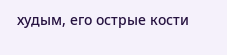худым, его острые кости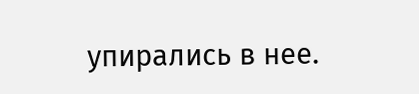упирались в нее.